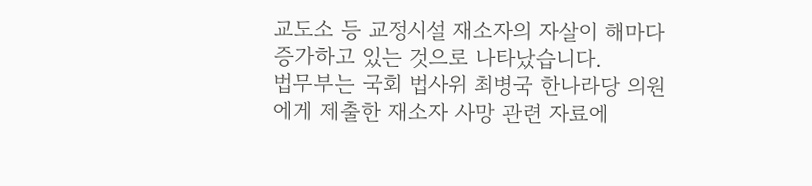교도소 등 교정시설 재소자의 자살이 해마다 증가하고 있는 것으로 나타났습니다.
법무부는 국회 법사위 최병국 한나라당 의원에게 제출한 재소자 사망 관련 자료에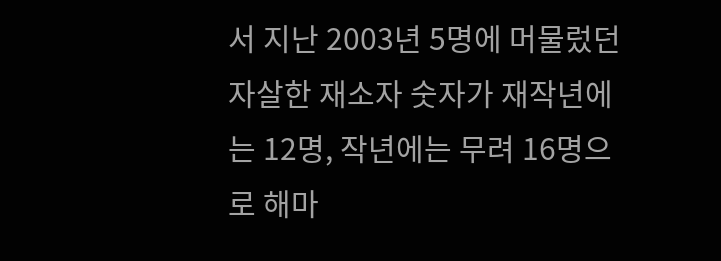서 지난 2003년 5명에 머물렀던 자살한 재소자 숫자가 재작년에는 12명, 작년에는 무려 16명으로 해마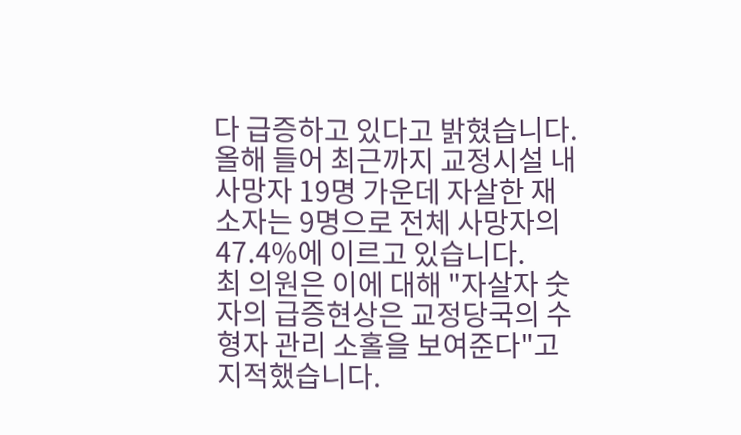다 급증하고 있다고 밝혔습니다.
올해 들어 최근까지 교정시설 내 사망자 19명 가운데 자살한 재소자는 9명으로 전체 사망자의 47.4%에 이르고 있습니다.
최 의원은 이에 대해 "자살자 숫자의 급증현상은 교정당국의 수형자 관리 소홀을 보여준다"고 지적했습니다.